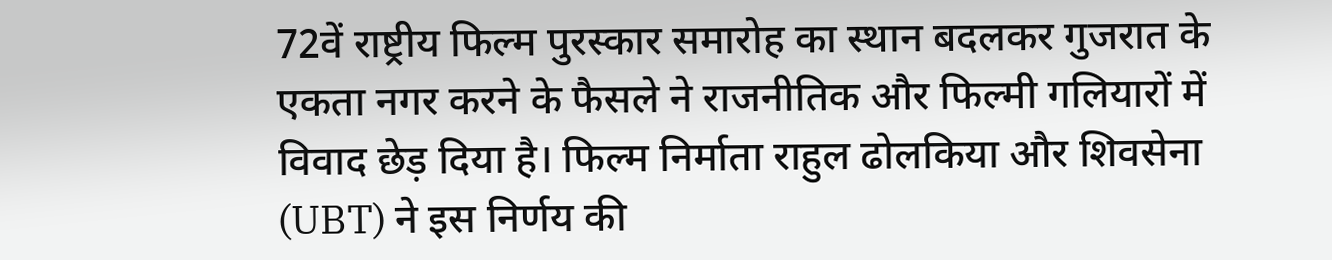72वें राष्ट्रीय फिल्म पुरस्कार समारोह का स्थान बदलकर गुजरात के एकता नगर करने के फैसले ने राजनीतिक और फिल्मी गलियारों में विवाद छेड़ दिया है। फिल्म निर्माता राहुल ढोलकिया और शिवसेना (UBT) ने इस निर्णय की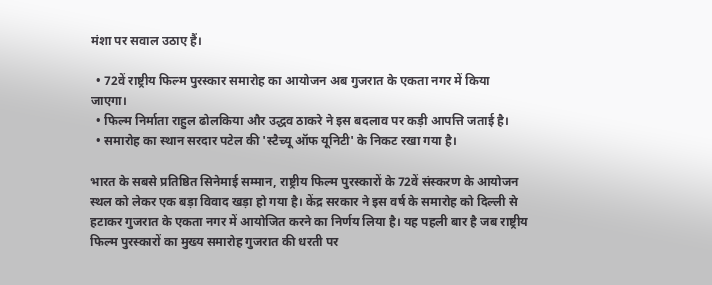मंशा पर सवाल उठाए हैं।

  • 72वें राष्ट्रीय फिल्म पुरस्कार समारोह का आयोजन अब गुजरात के एकता नगर में किया जाएगा।
  • फिल्म निर्माता राहुल ढोलकिया और उद्धव ठाकरे ने इस बदलाव पर कड़ी आपत्ति जताई है।
  • समारोह का स्थान सरदार पटेल की 'स्टैच्यू ऑफ यूनिटी' के निकट रखा गया है।

भारत के सबसे प्रतिष्ठित सिनेमाई सम्मान, राष्ट्रीय फिल्म पुरस्कारों के 72वें संस्करण के आयोजन स्थल को लेकर एक बड़ा विवाद खड़ा हो गया है। केंद्र सरकार ने इस वर्ष के समारोह को दिल्ली से हटाकर गुजरात के एकता नगर में आयोजित करने का निर्णय लिया है। यह पहली बार है जब राष्ट्रीय फिल्म पुरस्कारों का मुख्य समारोह गुजरात की धरती पर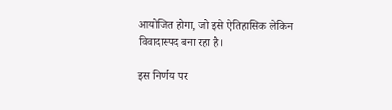आयोजित होगा, जो इसे ऐतिहासिक लेकिन विवादास्पद बना रहा है।

इस निर्णय पर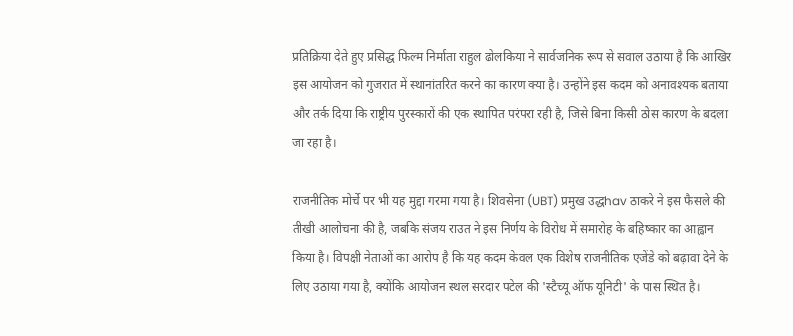प्रतिक्रिया देते हुए प्रसिद्ध फिल्म निर्माता राहुल ढोलकिया ने सार्वजनिक रूप से सवाल उठाया है कि आखिर इस आयोजन को गुजरात में स्थानांतरित करने का कारण क्या है। उन्होंने इस कदम को अनावश्यक बताया और तर्क दिया कि राष्ट्रीय पुरस्कारों की एक स्थापित परंपरा रही है, जिसे बिना किसी ठोस कारण के बदला जा रहा है।

राजनीतिक मोर्चे पर भी यह मुद्दा गरमा गया है। शिवसेना (UBT) प्रमुख उद्धhav ठाकरे ने इस फैसले की तीखी आलोचना की है, जबकि संजय राउत ने इस निर्णय के विरोध में समारोह के बहिष्कार का आह्वान किया है। विपक्षी नेताओं का आरोप है कि यह कदम केवल एक विशेष राजनीतिक एजेंडे को बढ़ावा देने के लिए उठाया गया है, क्योंकि आयोजन स्थल सरदार पटेल की 'स्टैच्यू ऑफ यूनिटी' के पास स्थित है।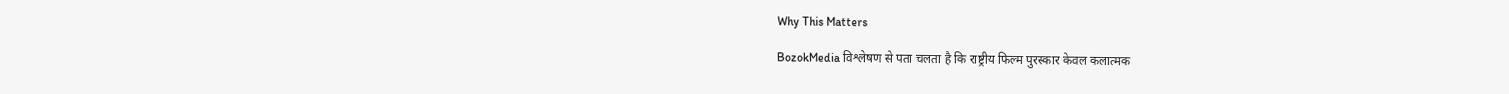Why This Matters

BozokMedia विश्लेषण से पता चलता है कि राष्ट्रीय फिल्म पुरस्कार केवल कलात्मक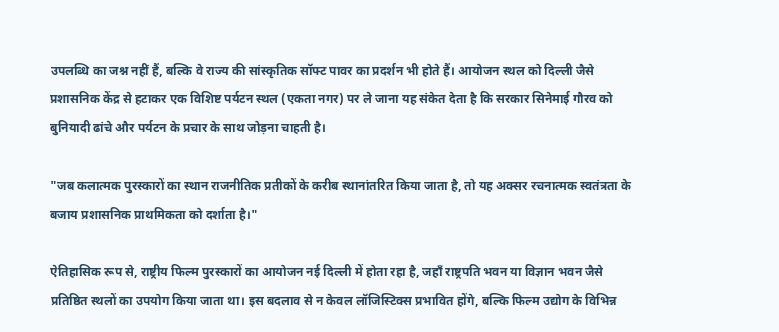उपलब्धि का जश्न नहीं हैं, बल्कि वे राज्य की सांस्कृतिक सॉफ्ट पावर का प्रदर्शन भी होते हैं। आयोजन स्थल को दिल्ली जैसे प्रशासनिक केंद्र से हटाकर एक विशिष्ट पर्यटन स्थल (एकता नगर) पर ले जाना यह संकेत देता है कि सरकार सिनेमाई गौरव को बुनियादी ढांचे और पर्यटन के प्रचार के साथ जोड़ना चाहती है।

"जब कलात्मक पुरस्कारों का स्थान राजनीतिक प्रतीकों के करीब स्थानांतरित किया जाता है, तो यह अक्सर रचनात्मक स्वतंत्रता के बजाय प्रशासनिक प्राथमिकता को दर्शाता है।"

ऐतिहासिक रूप से, राष्ट्रीय फिल्म पुरस्कारों का आयोजन नई दिल्ली में होता रहा है, जहाँ राष्ट्रपति भवन या विज्ञान भवन जैसे प्रतिष्ठित स्थलों का उपयोग किया जाता था। इस बदलाव से न केवल लॉजिस्टिक्स प्रभावित होंगे, बल्कि फिल्म उद्योग के विभिन्न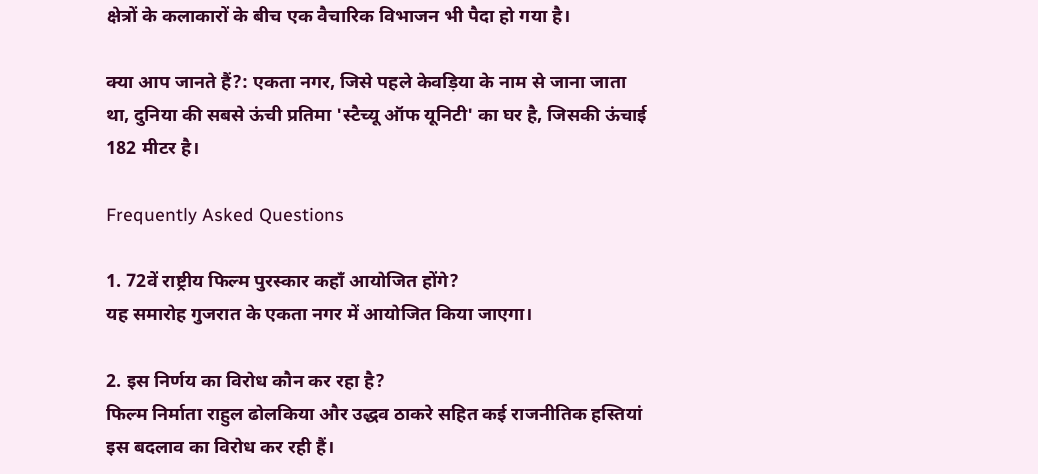क्षेत्रों के कलाकारों के बीच एक वैचारिक विभाजन भी पैदा हो गया है।

क्या आप जानते हैं?: एकता नगर, जिसे पहले केवड़िया के नाम से जाना जाता था, दुनिया की सबसे ऊंची प्रतिमा 'स्टैच्यू ऑफ यूनिटी' का घर है, जिसकी ऊंचाई 182 मीटर है।

Frequently Asked Questions

1. 72वें राष्ट्रीय फिल्म पुरस्कार कहाँ आयोजित होंगे?
यह समारोह गुजरात के एकता नगर में आयोजित किया जाएगा।

2. इस निर्णय का विरोध कौन कर रहा है?
फिल्म निर्माता राहुल ढोलकिया और उद्धव ठाकरे सहित कई राजनीतिक हस्तियां इस बदलाव का विरोध कर रही हैं।